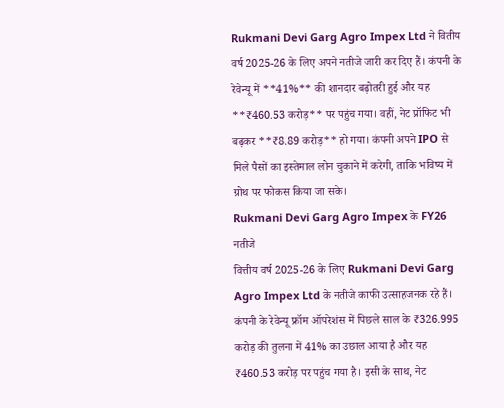Rukmani Devi Garg Agro Impex Ltd ने वितीय वर्ष 2025-26 के लिए अपने नतीजे जारी कर दिए हैं। कंपनी के रेवेन्यू में **41%** की शानदार बढ़ोतरी हुई और यह **₹460.53 करोड़** पर पहुंच गया। वहीं, नेट प्रॉफिट भी बढ़कर **₹8.89 करोड़** हो गया। कंपनी अपने IPO से मिले पैसों का इस्तेमाल लोन चुकाने में करेगी, ताकि भविष्य में ग्रोथ पर फोकस किया जा सके।
Rukmani Devi Garg Agro Impex के FY26 नतीजे
वित्तीय वर्ष 2025-26 के लिए Rukmani Devi Garg Agro Impex Ltd के नतीजे काफी उत्साहजनक रहे हैं। कंपनी के रेवेन्यू फ्रॉम ऑपरेशंस में पिछले साल के ₹326.995 करोड़ की तुलना में 41% का उछाल आया है और यह ₹460.53 करोड़ पर पहुंच गया है। इसी के साथ, नेट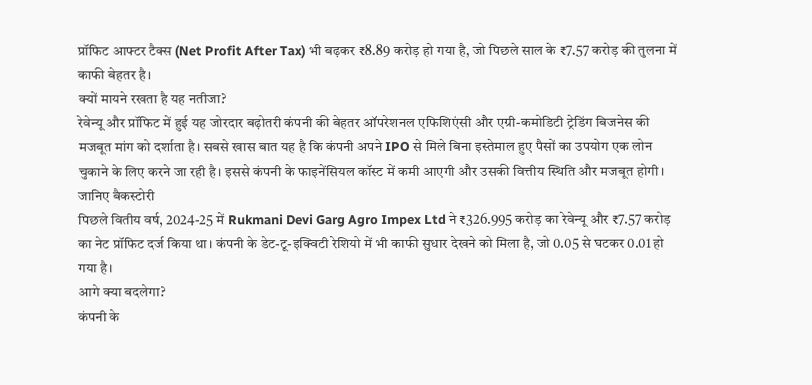प्रॉफिट आफ्टर टैक्स (Net Profit After Tax) भी बढ़कर ₹8.89 करोड़ हो गया है, जो पिछले साल के ₹7.57 करोड़ की तुलना में काफी बेहतर है।
क्यों मायने रखता है यह नतीजा?
रेवेन्यू और प्रॉफिट में हुई यह जोरदार बढ़ोतरी कंपनी की बेहतर ऑपरेशनल एफिशिएंसी और एग्री-कमोडिटी ट्रेडिंग बिजनेस की मजबूत मांग को दर्शाता है। सबसे खास बात यह है कि कंपनी अपने IPO से मिले बिना इस्तेमाल हुए पैसों का उपयोग एक लोन चुकाने के लिए करने जा रही है। इससे कंपनी के फाइनेंसियल कॉस्ट में कमी आएगी और उसकी वित्तीय स्थिति और मजबूत होगी।
जानिए बैकस्टोरी
पिछले वितीय वर्ष, 2024-25 में Rukmani Devi Garg Agro Impex Ltd ने ₹326.995 करोड़ का रेवेन्यू और ₹7.57 करोड़ का नेट प्रॉफिट दर्ज किया था। कंपनी के डेट-टू-इक्विटी रेशियो में भी काफी सुधार देखने को मिला है, जो 0.05 से घटकर 0.01 हो गया है।
आगे क्या बदलेगा?
कंपनी के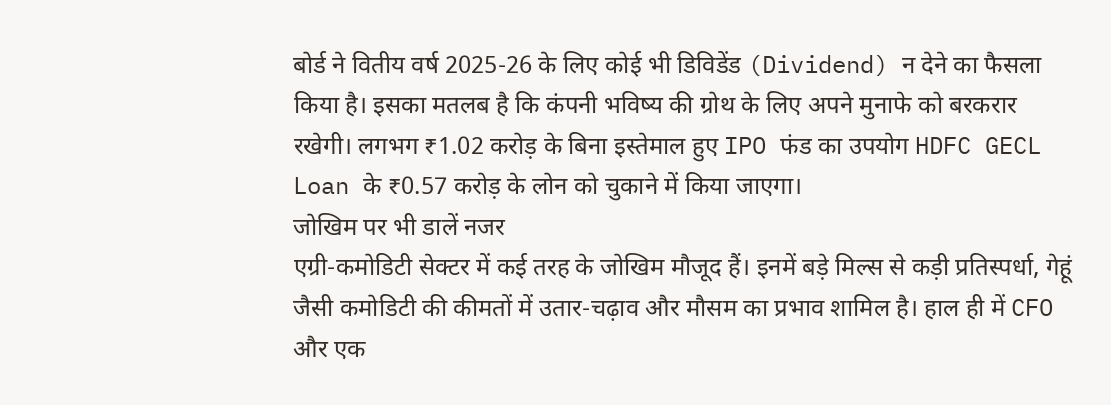बोर्ड ने वितीय वर्ष 2025-26 के लिए कोई भी डिविडेंड (Dividend) न देने का फैसला किया है। इसका मतलब है कि कंपनी भविष्य की ग्रोथ के लिए अपने मुनाफे को बरकरार रखेगी। लगभग ₹1.02 करोड़ के बिना इस्तेमाल हुए IPO फंड का उपयोग HDFC GECL Loan के ₹0.57 करोड़ के लोन को चुकाने में किया जाएगा।
जोखिम पर भी डालें नजर
एग्री-कमोडिटी सेक्टर में कई तरह के जोखिम मौजूद हैं। इनमें बड़े मिल्स से कड़ी प्रतिस्पर्धा, गेहूं जैसी कमोडिटी की कीमतों में उतार-चढ़ाव और मौसम का प्रभाव शामिल है। हाल ही में CFO और एक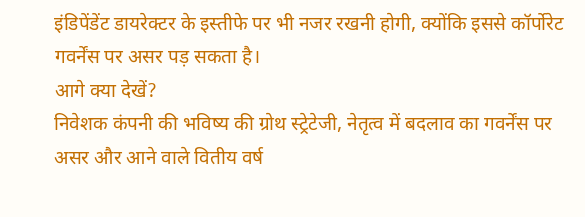इंडिपेंडेंट डायरेक्टर के इस्तीफे पर भी नजर रखनी होगी, क्योंकि इससे कॉर्पोरेट गवर्नेंस पर असर पड़ सकता है।
आगे क्या देखें?
निवेशक कंपनी की भविष्य की ग्रोथ स्ट्रेटेजी, नेतृत्व में बदलाव का गवर्नेंस पर असर और आने वाले वितीय वर्ष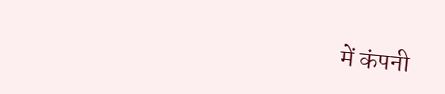में कंपनी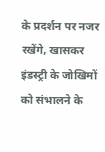के प्रदर्शन पर नजर रखेंगे, खासकर इंडस्ट्री के जोखिमों को संभालने के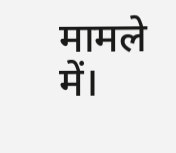मामले में।